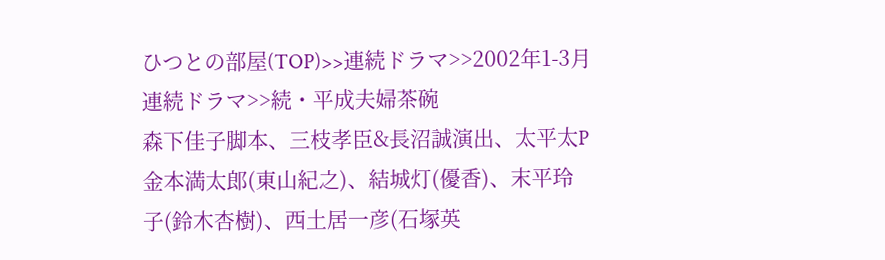ひつとの部屋(TOP)>>連続ドラマ>>2002年1-3月連続ドラマ>>続・平成夫婦茶碗
森下佳子脚本、三枝孝臣&長沼誠演出、太平太P
金本満太郎(東山紀之)、結城灯(優香)、末平玲子(鈴木杏樹)、西土居一彦(石塚英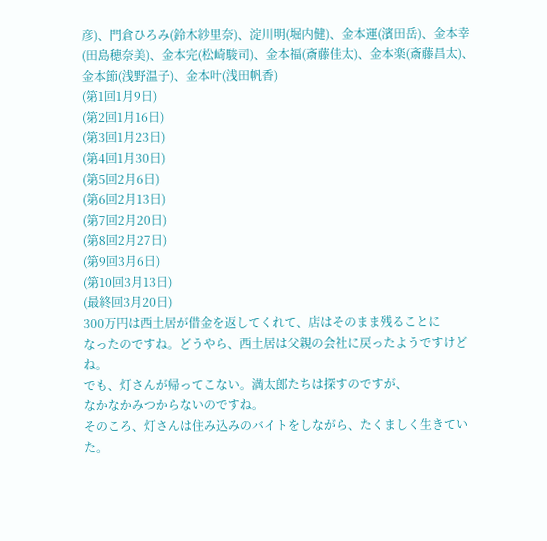彦)、門倉ひろみ(鈴木紗里奈)、淀川明(堀内健)、金本運(濱田岳)、金本幸(田島穂奈美)、金本完(松崎駿司)、金本福(斎藤佳太)、金本楽(斎藤昌太)、金本節(浅野温子)、金本叶(浅田帆香)
(第1回1月9日)
(第2回1月16日)
(第3回1月23日)
(第4回1月30日)
(第5回2月6日)
(第6回2月13日)
(第7回2月20日)
(第8回2月27日)
(第9回3月6日)
(第10回3月13日)
(最終回3月20日)
300万円は西土居が借金を返してくれて、店はそのまま残ることに
なったのですね。どうやら、西土居は父親の会社に戻ったようですけどね。
でも、灯さんが帰ってこない。満太郎たちは探すのですが、
なかなかみつからないのですね。
そのころ、灯さんは住み込みのバイトをしながら、たくましく生きていた。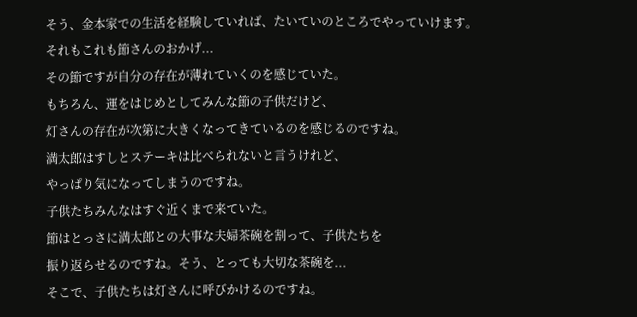そう、金本家での生活を経験していれば、たいていのところでやっていけます。
それもこれも節さんのおかげ...
その節ですが自分の存在が薄れていくのを感じていた。
もちろん、運をはじめとしてみんな節の子供だけど、
灯さんの存在が次第に大きくなってきているのを感じるのですね。
満太郎はすしとステーキは比べられないと言うけれど、
やっぱり気になってしまうのですね。
子供たちみんなはすぐ近くまで来ていた。
節はとっさに満太郎との大事な夫婦茶碗を割って、子供たちを
振り返らせるのですね。そう、とっても大切な茶碗を...
そこで、子供たちは灯さんに呼びかけるのですね。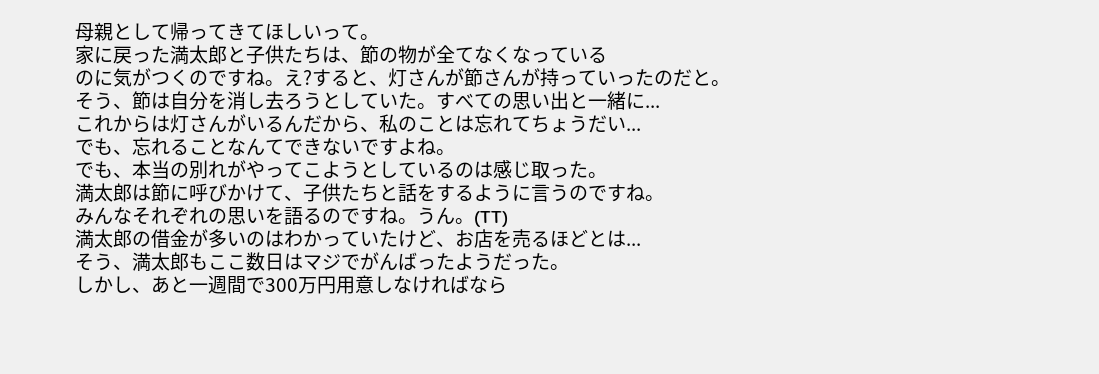母親として帰ってきてほしいって。
家に戻った満太郎と子供たちは、節の物が全てなくなっている
のに気がつくのですね。え?すると、灯さんが節さんが持っていったのだと。
そう、節は自分を消し去ろうとしていた。すべての思い出と一緒に...
これからは灯さんがいるんだから、私のことは忘れてちょうだい...
でも、忘れることなんてできないですよね。
でも、本当の別れがやってこようとしているのは感じ取った。
満太郎は節に呼びかけて、子供たちと話をするように言うのですね。
みんなそれぞれの思いを語るのですね。うん。(TT)
満太郎の借金が多いのはわかっていたけど、お店を売るほどとは...
そう、満太郎もここ数日はマジでがんばったようだった。
しかし、あと一週間で300万円用意しなければなら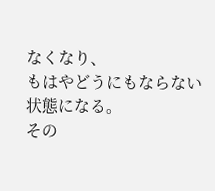なくなり、
もはやどうにもならない状態になる。
その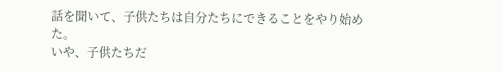話を聞いて、子供たちは自分たちにできることをやり始めた。
いや、子供たちだ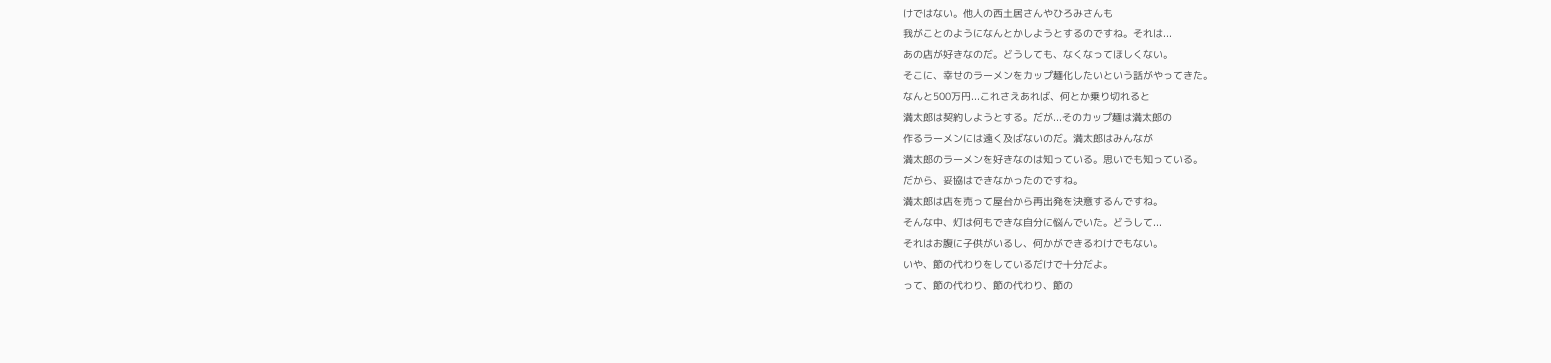けではない。他人の西土居さんやひろみさんも
我がことのようになんとかしようとするのですね。それは...
あの店が好きなのだ。どうしても、なくなってほしくない。
そこに、幸せのラーメンをカップ麺化したいという話がやってきた。
なんと500万円...これさえあれば、何とか乗り切れると
満太郎は契約しようとする。だが...そのカップ麺は満太郎の
作るラーメンには遠く及ばないのだ。満太郎はみんなが
満太郎のラーメンを好きなのは知っている。思いでも知っている。
だから、妥協はできなかったのですね。
満太郎は店を売って屋台から再出発を決意するんですね。
そんな中、灯は何もできな自分に悩んでいた。どうして...
それはお腹に子供がいるし、何かができるわけでもない。
いや、節の代わりをしているだけで十分だよ。
って、節の代わり、節の代わり、節の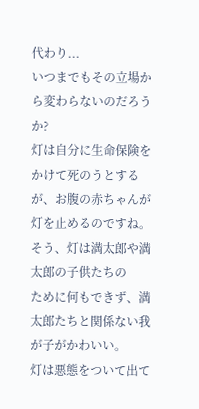代わり...
いつまでもその立場から変わらないのだろうか?
灯は自分に生命保険をかけて死のうとするが、お腹の赤ちゃんが
灯を止めるのですね。そう、灯は満太郎や満太郎の子供たちの
ために何もできず、満太郎たちと関係ない我が子がかわいい。
灯は悪態をついて出て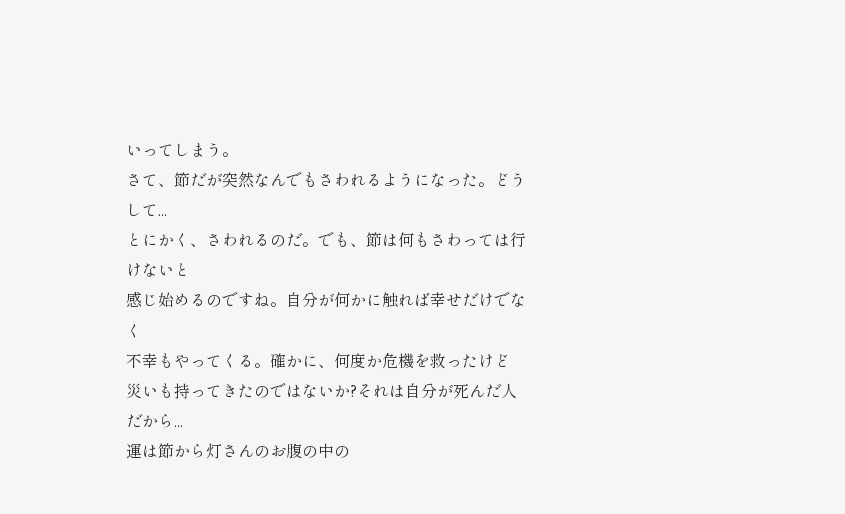いってしまう。
さて、節だが突然なんでもさわれるようになった。どうして...
とにかく、さわれるのだ。でも、節は何もさわっては行けないと
感じ始めるのですね。自分が何かに触れば幸せだけでなく
不幸もやってくる。確かに、何度か危機を救ったけど
災いも持ってきたのではないか?それは自分が死んだ人だから...
運は節から灯さんのお腹の中の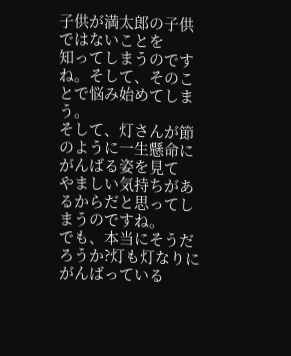子供が満太郎の子供ではないことを
知ってしまうのですね。そして、そのことで悩み始めてしまう。
そして、灯さんが節のように一生懸命にがんばる姿を見て
やましい気持ちがあるからだと思ってしまうのですね。
でも、本当にそうだろうか?灯も灯なりにがんばっている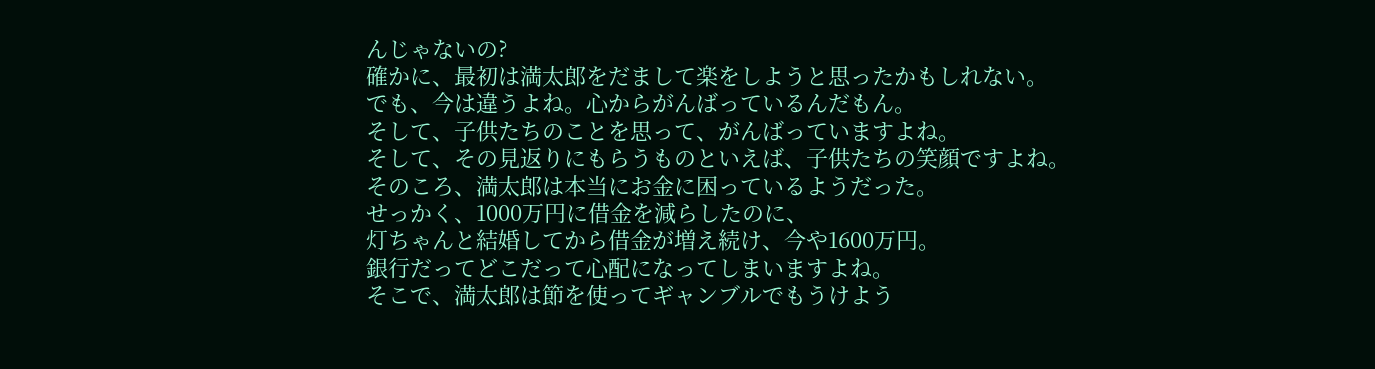んじゃないの?
確かに、最初は満太郎をだまして楽をしようと思ったかもしれない。
でも、今は違うよね。心からがんばっているんだもん。
そして、子供たちのことを思って、がんばっていますよね。
そして、その見返りにもらうものといえば、子供たちの笑顔ですよね。
そのころ、満太郎は本当にお金に困っているようだった。
せっかく、1000万円に借金を減らしたのに、
灯ちゃんと結婚してから借金が増え続け、今や1600万円。
銀行だってどこだって心配になってしまいますよね。
そこで、満太郎は節を使ってギャンブルでもうけよう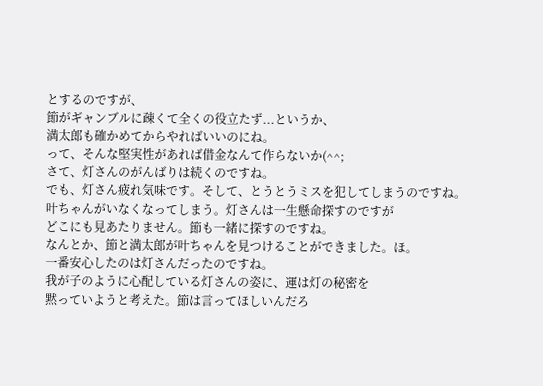とするのですが、
節がギャンブルに疎くて全くの役立たず...というか、
満太郎も確かめてからやればいいのにね。
って、そんな堅実性があれば借金なんて作らないか(^^;
さて、灯さんのがんばりは続くのですね。
でも、灯さん疲れ気味です。そして、とうとうミスを犯してしまうのですね。
叶ちゃんがいなくなってしまう。灯さんは一生懸命探すのですが
どこにも見あたりません。節も一緒に探すのですね。
なんとか、節と満太郎が叶ちゃんを見つけることができました。ほ。
一番安心したのは灯さんだったのですね。
我が子のように心配している灯さんの姿に、運は灯の秘密を
黙っていようと考えた。節は言ってほしいんだろ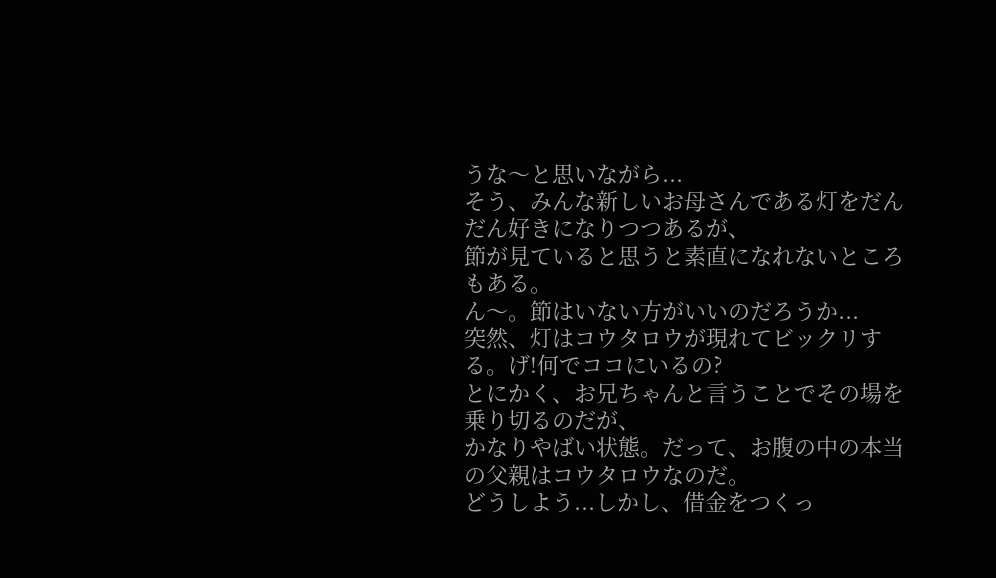うな〜と思いながら...
そう、みんな新しいお母さんである灯をだんだん好きになりつつあるが、
節が見ていると思うと素直になれないところもある。
ん〜。節はいない方がいいのだろうか...
突然、灯はコウタロウが現れてビックリする。げ!何でココにいるの?
とにかく、お兄ちゃんと言うことでその場を乗り切るのだが、
かなりやばい状態。だって、お腹の中の本当の父親はコウタロウなのだ。
どうしよう...しかし、借金をつくっ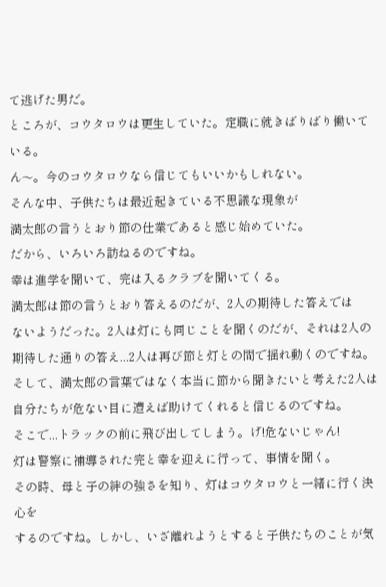て逃げた男だ。
ところが、コウタロウは更生していた。定職に就きばりばり働いている。
ん〜。今のコウタロウなら信じてもいいかもしれない。
そんな中、子供たちは最近起きている不思議な現象が
満太郎の言うとおり節の仕業であると感じ始めていた。
だから、いろいろ訪ねるのですね。
幸は進学を聞いて、完は入るクラブを聞いてくる。
満太郎は節の言うとおり答えるのだが、2人の期待した答えでは
ないようだった。2人は灯にも同じことを聞くのだが、それは2人の
期待した通りの答え...2人は再び節と灯との間で揺れ動くのですね。
そして、満太郎の言葉ではなく本当に節から聞きたいと考えた2人は
自分たちが危ない目に遭えば助けてくれると信じるのですね。
そこで...トラックの前に飛び出してしまう。げ!危ないじゃん!
灯は警察に補導された完と幸を迎えに行って、事情を聞く。
その時、母と子の絆の強さを知り、灯はコウタロウと一緒に行く決心を
するのですね。しかし、いざ離れようとすると子供たちのことが気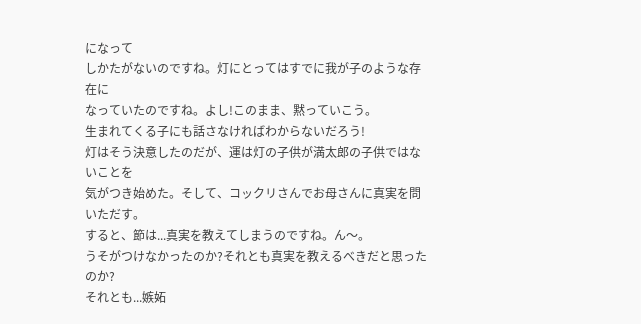になって
しかたがないのですね。灯にとってはすでに我が子のような存在に
なっていたのですね。よし!このまま、黙っていこう。
生まれてくる子にも話さなければわからないだろう!
灯はそう決意したのだが、運は灯の子供が満太郎の子供ではないことを
気がつき始めた。そして、コックリさんでお母さんに真実を問いただす。
すると、節は...真実を教えてしまうのですね。ん〜。
うそがつけなかったのか?それとも真実を教えるべきだと思ったのか?
それとも...嫉妬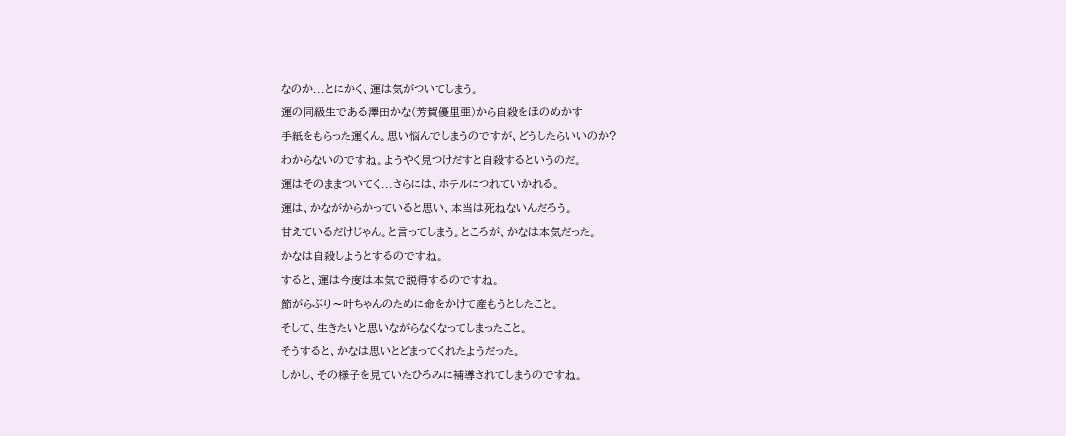なのか...とにかく、運は気がついてしまう。
運の同級生である澤田かな(芳賀優里亜)から自殺をほのめかす
手紙をもらった運くん。思い悩んでしまうのですが、どうしたらいいのか?
わからないのですね。ようやく見つけだすと自殺するというのだ。
運はそのままついてく...さらには、ホテルにつれていかれる。
運は、かながからかっていると思い、本当は死ねないんだろう。
甘えているだけじゃん。と言ってしまう。ところが、かなは本気だった。
かなは自殺しようとするのですね。
すると、運は今度は本気で説得するのですね。
節がらぶり〜叶ちゃんのために命をかけて産もうとしたこと。
そして、生きたいと思いながらなくなってしまったこと。
そうすると、かなは思いとどまってくれたようだった。
しかし、その様子を見ていたひろみに補導されてしまうのですね。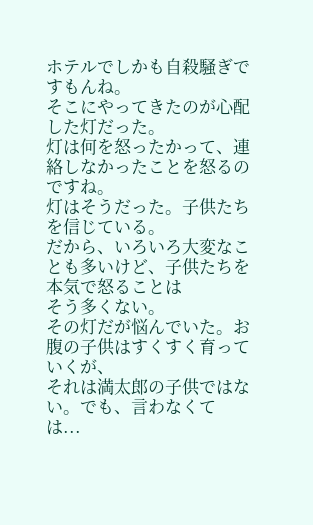ホテルでしかも自殺騒ぎですもんね。
そこにやってきたのが心配した灯だった。
灯は何を怒ったかって、連絡しなかったことを怒るのですね。
灯はそうだった。子供たちを信じている。
だから、いろいろ大変なことも多いけど、子供たちを本気で怒ることは
そう多くない。
その灯だが悩んでいた。お腹の子供はすくすく育っていくが、
それは満太郎の子供ではない。でも、言わなくては...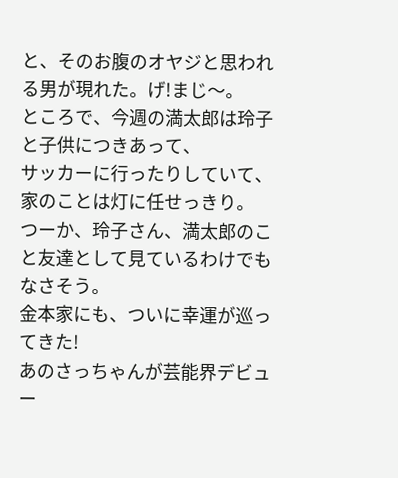と、そのお腹のオヤジと思われる男が現れた。げ!まじ〜。
ところで、今週の満太郎は玲子と子供につきあって、
サッカーに行ったりしていて、家のことは灯に任せっきり。
つーか、玲子さん、満太郎のこと友達として見ているわけでもなさそう。
金本家にも、ついに幸運が巡ってきた!
あのさっちゃんが芸能界デビュー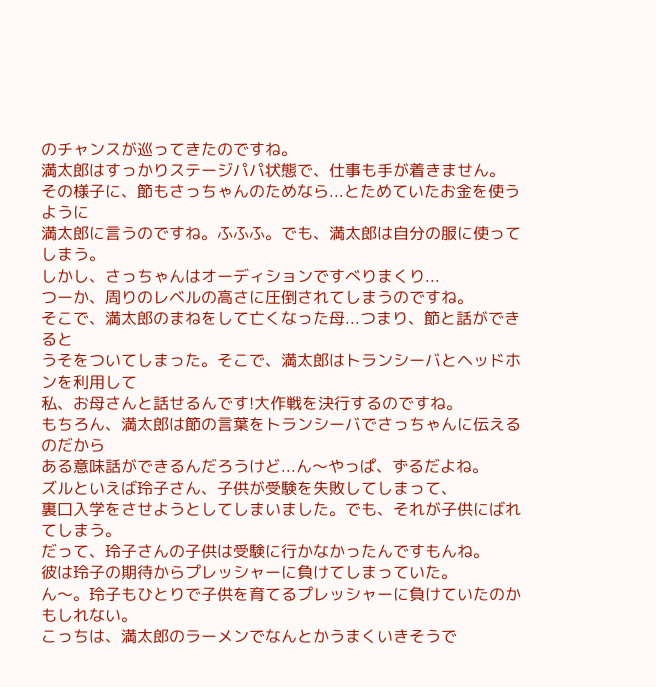のチャンスが巡ってきたのですね。
満太郎はすっかりステージパパ状態で、仕事も手が着きません。
その様子に、節もさっちゃんのためなら...とためていたお金を使うように
満太郎に言うのですね。ふふふ。でも、満太郎は自分の服に使ってしまう。
しかし、さっちゃんはオーディションですべりまくり...
つーか、周りのレベルの高さに圧倒されてしまうのですね。
そこで、満太郎のまねをして亡くなった母...つまり、節と話ができると
うそをついてしまった。そこで、満太郎はトランシーバとヘッドホンを利用して
私、お母さんと話せるんです!大作戦を決行するのですね。
もちろん、満太郎は節の言葉をトランシーバでさっちゃんに伝えるのだから
ある意味話ができるんだろうけど...ん〜やっぱ、ずるだよね。
ズルといえば玲子さん、子供が受験を失敗してしまって、
裏口入学をさせようとしてしまいました。でも、それが子供にばれてしまう。
だって、玲子さんの子供は受験に行かなかったんですもんね。
彼は玲子の期待からプレッシャーに負けてしまっていた。
ん〜。玲子もひとりで子供を育てるプレッシャーに負けていたのかもしれない。
こっちは、満太郎のラーメンでなんとかうまくいきそうで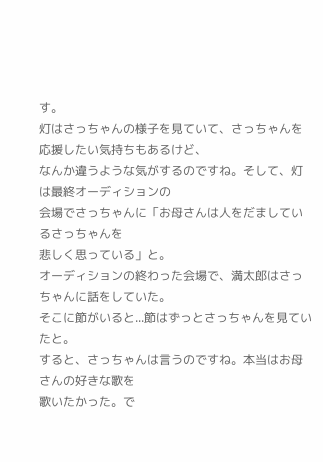す。
灯はさっちゃんの様子を見ていて、さっちゃんを応援したい気持ちもあるけど、
なんか違うような気がするのですね。そして、灯は最終オーディションの
会場でさっちゃんに「お母さんは人をだましているさっちゃんを
悲しく思っている」と。
オーディションの終わった会場で、満太郎はさっちゃんに話をしていた。
そこに節がいると...節はずっとさっちゃんを見ていたと。
すると、さっちゃんは言うのですね。本当はお母さんの好きな歌を
歌いたかった。で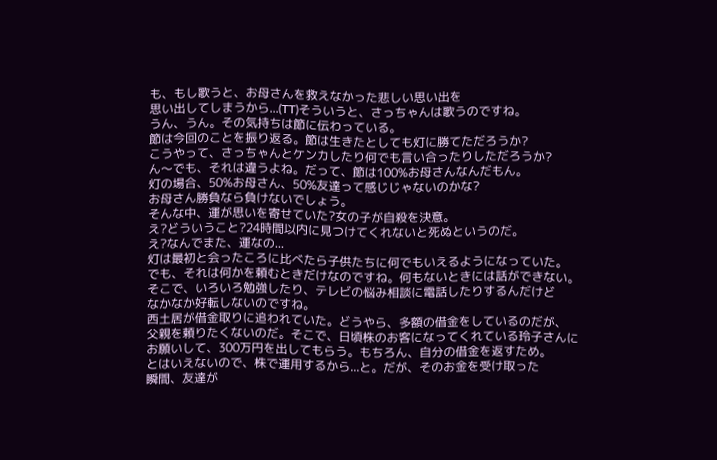も、もし歌うと、お母さんを救えなかった悲しい思い出を
思い出してしまうから...(TT)そういうと、さっちゃんは歌うのですね。
うん、うん。その気持ちは節に伝わっている。
節は今回のことを振り返る。節は生きたとしても灯に勝てただろうか?
こうやって、さっちゃんとケンカしたり何でも言い合ったりしただろうか?
ん〜でも、それは違うよね。だって、節は100%お母さんなんだもん。
灯の場合、50%お母さん、50%友達って感じじゃないのかな?
お母さん勝負なら負けないでしょう。
そんな中、運が思いを寄せていた?女の子が自殺を決意。
え?どういうこと?24時間以内に見つけてくれないと死ぬというのだ。
え?なんでまた、運なの...
灯は最初と会ったころに比べたら子供たちに何でもいえるようになっていた。
でも、それは何かを頼むときだけなのですね。何もないときには話ができない。
そこで、いろいろ勉強したり、テレビの悩み相談に電話したりするんだけど
なかなか好転しないのですね。
西土居が借金取りに追われていた。どうやら、多額の借金をしているのだが、
父親を頼りたくないのだ。そこで、日頃株のお客になってくれている玲子さんに
お願いして、300万円を出してもらう。もちろん、自分の借金を返すため。
とはいえないので、株で運用するから...と。だが、そのお金を受け取った
瞬間、友達が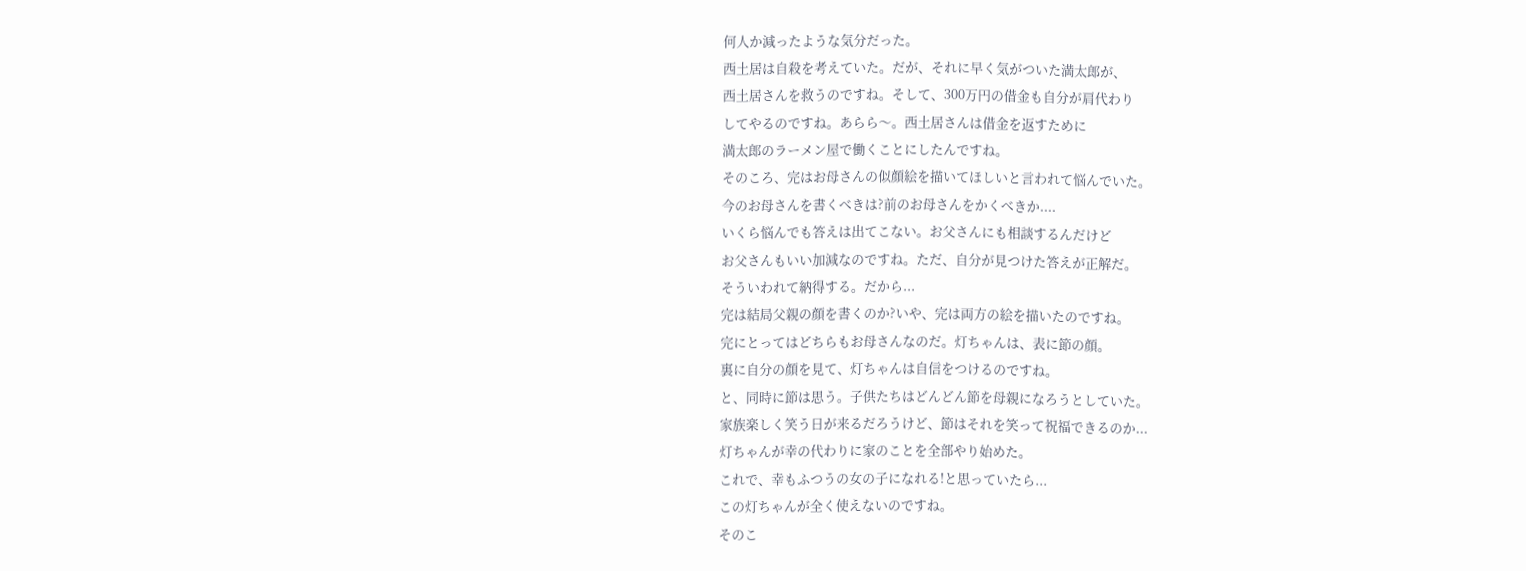何人か減ったような気分だった。
西土居は自殺を考えていた。だが、それに早く気がついた満太郎が、
西土居さんを救うのですね。そして、300万円の借金も自分が肩代わり
してやるのですね。あらら〜。西土居さんは借金を返すために
満太郎のラーメン屋で働くことにしたんですね。
そのころ、完はお母さんの似顔絵を描いてほしいと言われて悩んでいた。
今のお母さんを書くべきは?前のお母さんをかくべきか....
いくら悩んでも答えは出てこない。お父さんにも相談するんだけど
お父さんもいい加減なのですね。ただ、自分が見つけた答えが正解だ。
そういわれて納得する。だから...
完は結局父親の顔を書くのか?いや、完は両方の絵を描いたのですね。
完にとってはどちらもお母さんなのだ。灯ちゃんは、表に節の顔。
裏に自分の顔を見て、灯ちゃんは自信をつけるのですね。
と、同時に節は思う。子供たちはどんどん節を母親になろうとしていた。
家族楽しく笑う日が来るだろうけど、節はそれを笑って祝福できるのか...
灯ちゃんが幸の代わりに家のことを全部やり始めた。
これで、幸もふつうの女の子になれる!と思っていたら...
この灯ちゃんが全く使えないのですね。
そのこ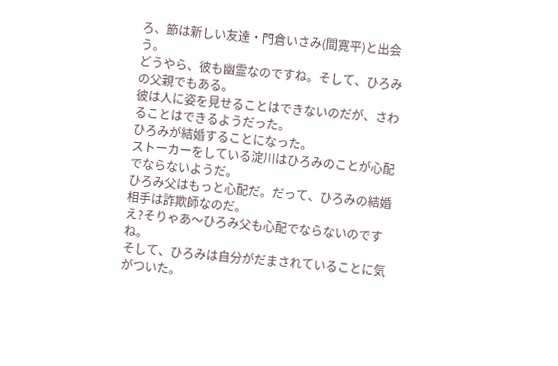ろ、節は新しい友達・門倉いさみ(間寛平)と出会う。
どうやら、彼も幽霊なのですね。そして、ひろみの父親でもある。
彼は人に姿を見せることはできないのだが、さわることはできるようだった。
ひろみが結婚することになった。
ストーカーをしている淀川はひろみのことが心配でならないようだ。
ひろみ父はもっと心配だ。だって、ひろみの結婚相手は詐欺師なのだ。
え?そりゃあ〜ひろみ父も心配でならないのですね。
そして、ひろみは自分がだまされていることに気がついた。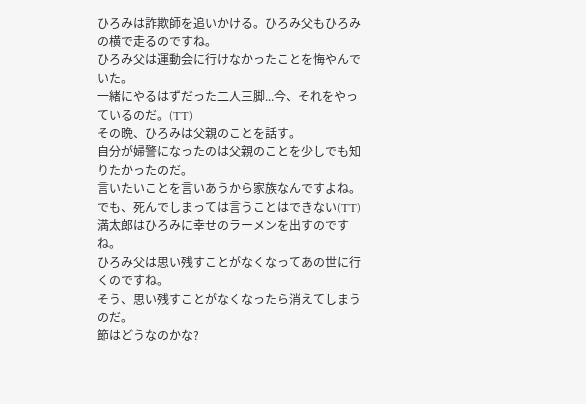ひろみは詐欺師を追いかける。ひろみ父もひろみの横で走るのですね。
ひろみ父は運動会に行けなかったことを悔やんでいた。
一緒にやるはずだった二人三脚...今、それをやっているのだ。(TT)
その晩、ひろみは父親のことを話す。
自分が婦警になったのは父親のことを少しでも知りたかったのだ。
言いたいことを言いあうから家族なんですよね。
でも、死んでしまっては言うことはできない(TT)
満太郎はひろみに幸せのラーメンを出すのですね。
ひろみ父は思い残すことがなくなってあの世に行くのですね。
そう、思い残すことがなくなったら消えてしまうのだ。
節はどうなのかな?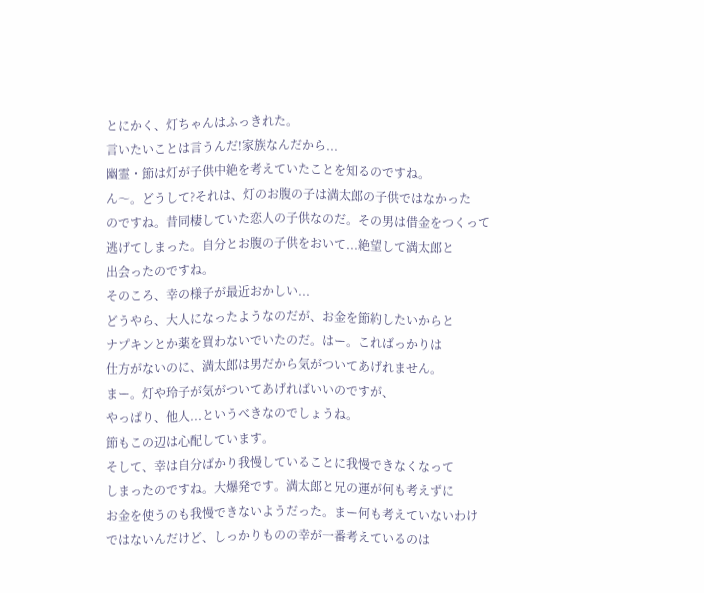とにかく、灯ちゃんはふっきれた。
言いたいことは言うんだ!家族なんだから...
幽霊・節は灯が子供中絶を考えていたことを知るのですね。
ん〜。どうして?それは、灯のお腹の子は満太郎の子供ではなかった
のですね。昔同棲していた恋人の子供なのだ。その男は借金をつくって
逃げてしまった。自分とお腹の子供をおいて...絶望して満太郎と
出会ったのですね。
そのころ、幸の様子が最近おかしい...
どうやら、大人になったようなのだが、お金を節約したいからと
ナプキンとか薬を買わないでいたのだ。はー。こればっかりは
仕方がないのに、満太郎は男だから気がついてあげれません。
まー。灯や玲子が気がついてあげればいいのですが、
やっぱり、他人...というべきなのでしょうね。
節もこの辺は心配しています。
そして、幸は自分ばかり我慢していることに我慢できなくなって
しまったのですね。大爆発です。満太郎と兄の運が何も考えずに
お金を使うのも我慢できないようだった。まー何も考えていないわけ
ではないんだけど、しっかりものの幸が一番考えているのは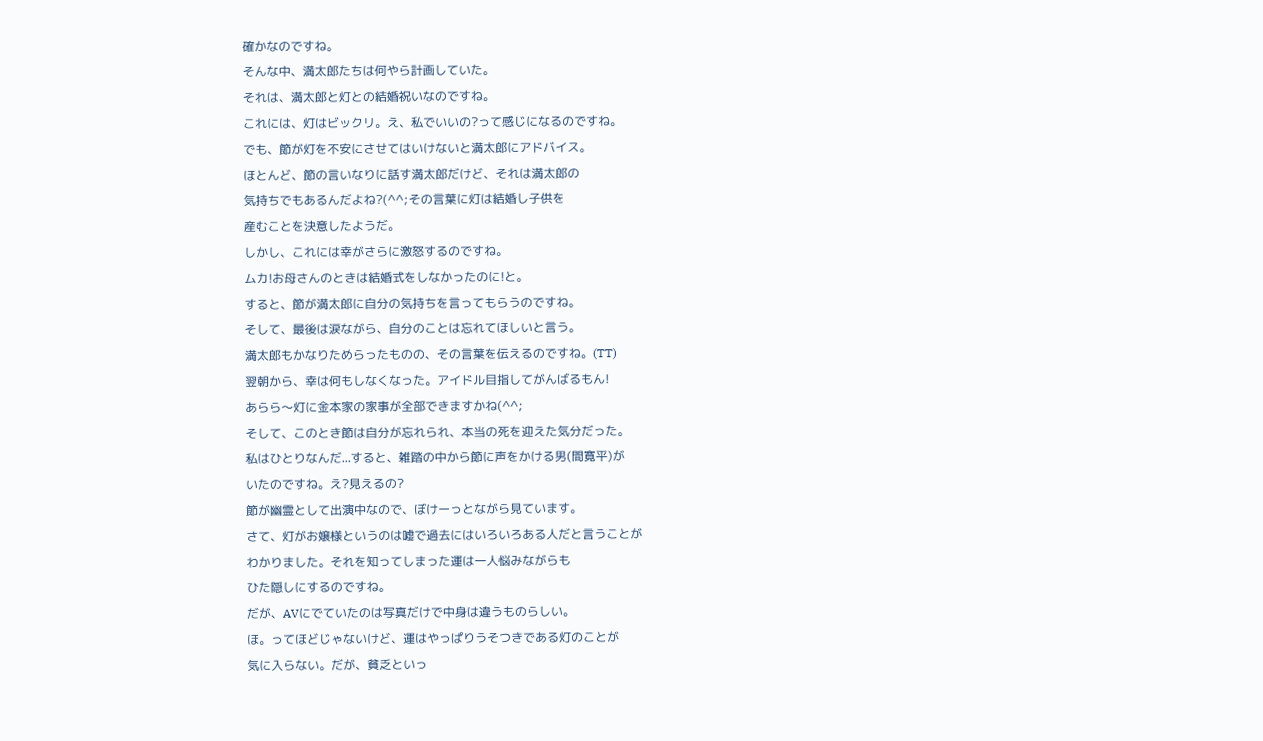確かなのですね。
そんな中、満太郎たちは何やら計画していた。
それは、満太郎と灯との結婚祝いなのですね。
これには、灯はビックリ。え、私でいいの?って感じになるのですね。
でも、節が灯を不安にさせてはいけないと満太郎にアドバイス。
ほとんど、節の言いなりに話す満太郎だけど、それは満太郎の
気持ちでもあるんだよね?(^^;その言葉に灯は結婚し子供を
産むことを決意したようだ。
しかし、これには幸がさらに激怒するのですね。
ムカ!お母さんのときは結婚式をしなかったのに!と。
すると、節が満太郎に自分の気持ちを言ってもらうのですね。
そして、最後は涙ながら、自分のことは忘れてほしいと言う。
満太郎もかなりためらったものの、その言葉を伝えるのですね。(TT)
翌朝から、幸は何もしなくなった。アイドル目指してがんばるもん!
あらら〜灯に金本家の家事が全部できますかね(^^;
そして、このとき節は自分が忘れられ、本当の死を迎えた気分だった。
私はひとりなんだ...すると、雑踏の中から節に声をかける男(間寛平)が
いたのですね。え?見えるの?
節が幽霊として出演中なので、ぼけーっとながら見ています。
さて、灯がお嬢様というのは嘘で過去にはいろいろある人だと言うことが
わかりました。それを知ってしまった運は一人悩みながらも
ひた隠しにするのですね。
だが、AVにでていたのは写真だけで中身は違うものらしい。
ほ。ってほどじゃないけど、運はやっぱりうそつきである灯のことが
気に入らない。だが、貧乏といっ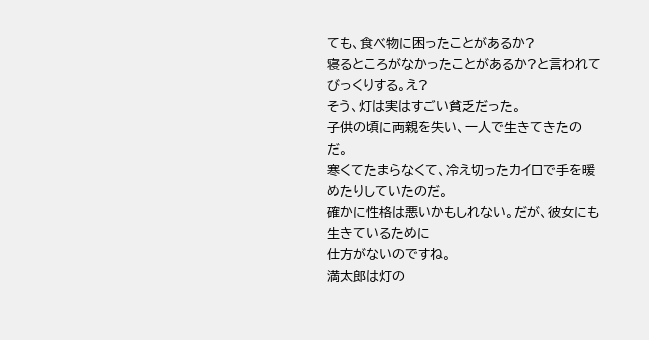ても、食べ物に困ったことがあるか?
寝るところがなかったことがあるか?と言われてびっくりする。え?
そう、灯は実はすごい貧乏だった。
子供の頃に両親を失い、一人で生きてきたのだ。
寒くてたまらなくて、冷え切ったカイロで手を暖めたりしていたのだ。
確かに性格は悪いかもしれない。だが、彼女にも生きているために
仕方がないのですね。
満太郎は灯の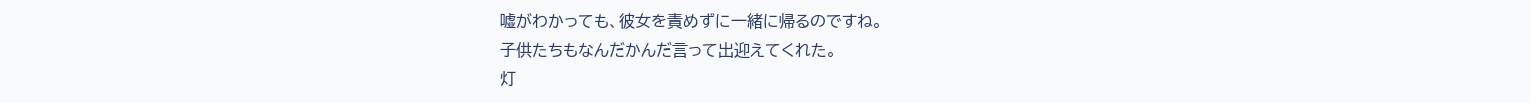嘘がわかっても、彼女を責めずに一緒に帰るのですね。
子供たちもなんだかんだ言って出迎えてくれた。
灯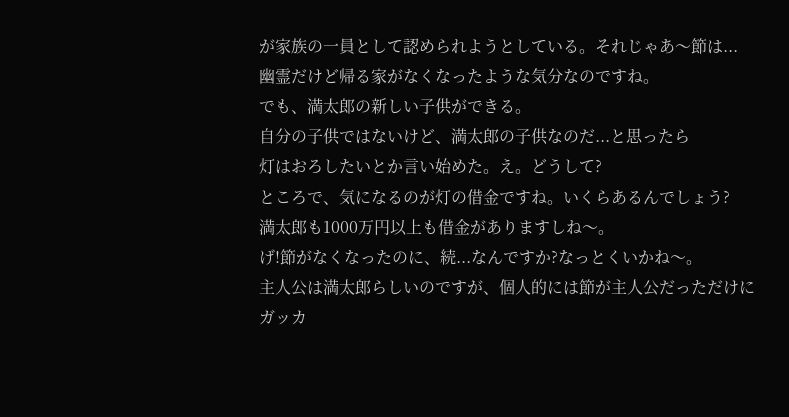が家族の一員として認められようとしている。それじゃあ〜節は...
幽霊だけど帰る家がなくなったような気分なのですね。
でも、満太郎の新しい子供ができる。
自分の子供ではないけど、満太郎の子供なのだ...と思ったら
灯はおろしたいとか言い始めた。え。どうして?
ところで、気になるのが灯の借金ですね。いくらあるんでしょう?
満太郎も1000万円以上も借金がありますしね〜。
げ!節がなくなったのに、続...なんですか?なっとくいかね〜。
主人公は満太郎らしいのですが、個人的には節が主人公だっただけに
ガッカ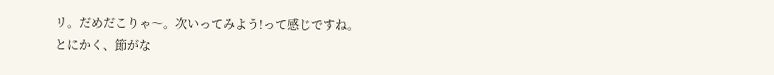リ。だめだこりゃ〜。次いってみよう!って感じですね。
とにかく、節がな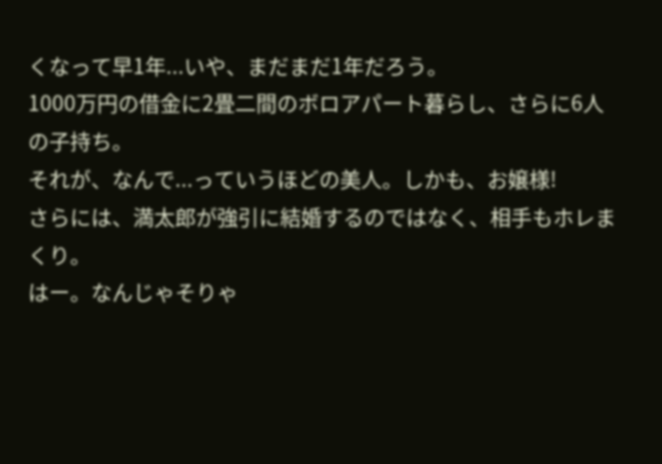くなって早1年...いや、まだまだ1年だろう。
1000万円の借金に2畳二間のボロアパート暮らし、さらに6人の子持ち。
それが、なんで...っていうほどの美人。しかも、お嬢様!
さらには、満太郎が強引に結婚するのではなく、相手もホレまくり。
はー。なんじゃそりゃ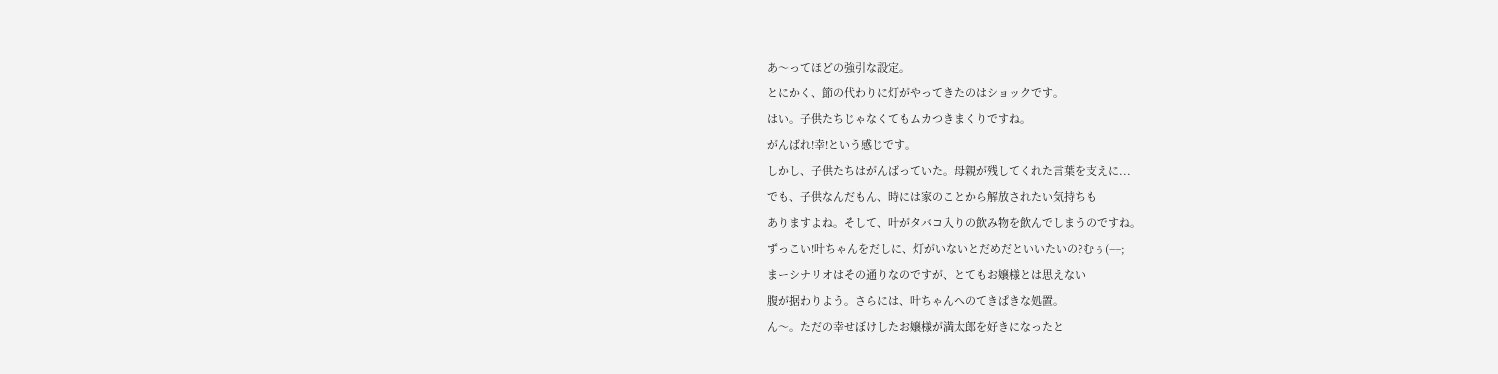あ〜ってほどの強引な設定。
とにかく、節の代わりに灯がやってきたのはショックです。
はい。子供たちじゃなくてもムカつきまくりですね。
がんばれ!幸!という感じです。
しかし、子供たちはがんばっていた。母親が残してくれた言葉を支えに...
でも、子供なんだもん、時には家のことから解放されたい気持ちも
ありますよね。そして、叶がタバコ入りの飲み物を飲んでしまうのですね。
ずっこい!叶ちゃんをだしに、灯がいないとだめだといいたいの?むぅ(−−;
まーシナリオはその通りなのですが、とてもお嬢様とは思えない
腹が据わりよう。さらには、叶ちゃんへのてきぱきな処置。
ん〜。ただの幸せぼけしたお嬢様が満太郎を好きになったと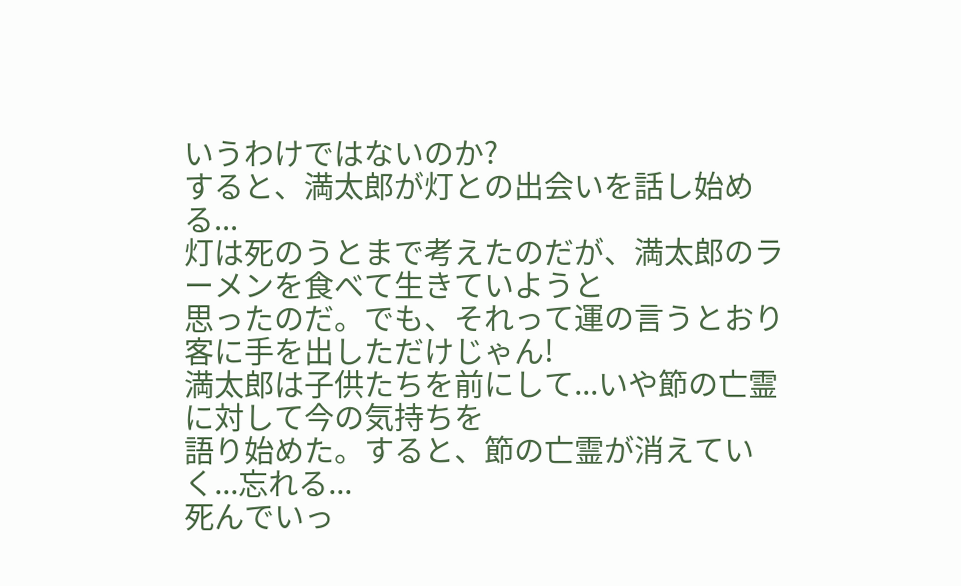いうわけではないのか?
すると、満太郎が灯との出会いを話し始める...
灯は死のうとまで考えたのだが、満太郎のラーメンを食べて生きていようと
思ったのだ。でも、それって運の言うとおり客に手を出しただけじゃん!
満太郎は子供たちを前にして...いや節の亡霊に対して今の気持ちを
語り始めた。すると、節の亡霊が消えていく...忘れる...
死んでいっ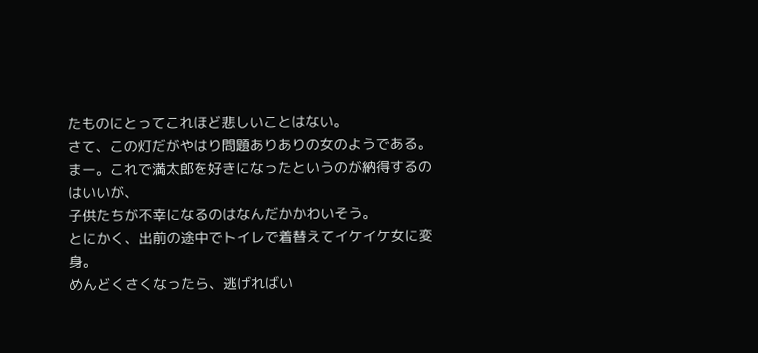たものにとってこれほど悲しいことはない。
さて、この灯だがやはり問題ありありの女のようである。
まー。これで満太郎を好きになったというのが納得するのはいいが、
子供たちが不幸になるのはなんだかかわいそう。
とにかく、出前の途中でトイレで着替えてイケイケ女に変身。
めんどくさくなったら、逃げればい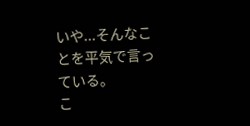いや...そんなことを平気で言っている。
こ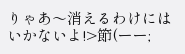りゃあ〜消えるわけにはいかないよ!>節(ーー;